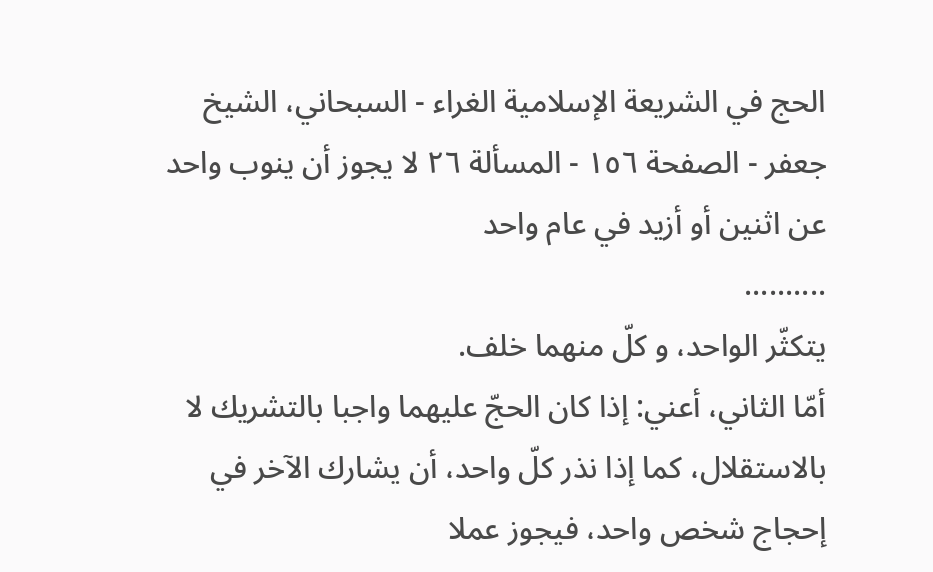الحج في الشريعة الإسلامية الغراء - السبحاني، الشيخ جعفر - الصفحة ١٥٦ - المسألة ٢٦ لا يجوز أن ينوب واحد عن اثنين أو أزيد في عام واحد
..........
يتكثّر الواحد، و كلّ منهما خلف.
أمّا الثاني، أعني: إذا كان الحجّ عليهما واجبا بالتشريك لا بالاستقلال، كما إذا نذر كلّ واحد، أن يشارك الآخر في إحجاج شخص واحد، فيجوز عملا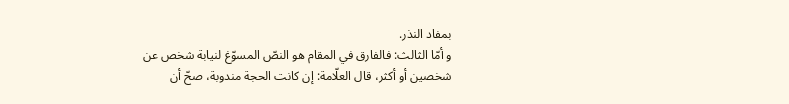بمفاد النذر.
و أمّا الثالث: فالفارق في المقام هو النصّ المسوّغ لنيابة شخص عن شخصين أو أكثر، قال العلّامة: إن كانت الحجة مندوبة، صحّ أن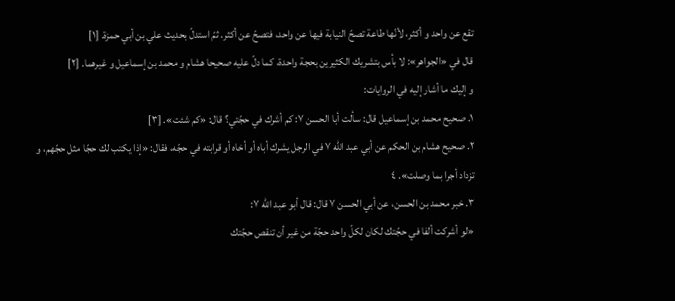تقع عن واحد و أكثر، لأنّها طاعة تصحّ النيابة فيها عن واحد، فتصحّ عن أكثر. ثمّ استدلّ بحديث علي بن أبي حمزة. [١]
قال في «الجواهر»: لا بأس بتشريك الكثيرين بحجة واحدة، كما دلّ عليه صحيحا هشام و محمد بن إسماعيل و غيرهما. [٢]
و إليك ما أشار إليه في الروايات:
١. صحيح محمد بن إسماعيل قال: سألت أبا الحسن ٧: كم أشرك في حجّتي؟ قال: «كم شئت». [٣]
٢. صحيح هشام بن الحكم عن أبي عبد اللّه ٧ في الرجل يشرك أباه أو أخاه أو قرابته في حجّه، فقال: «إذا يكتب لك حجّا مثل حجّهم، و تزداد أجرا بما وصلت». ٤
٣. خبر محمد بن الحسن، عن أبي الحسن ٧ قال: قال أبو عبد اللّه ٧:
«لو أشركت ألفا في حجّتك لكان لكلّ واحد حجّة من غير أن تنقص حجّتك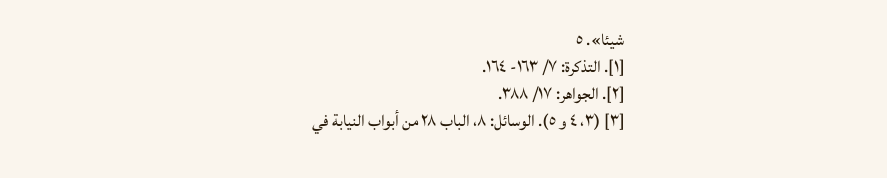شيئا». ٥
[١]. التذكرة: ٧/ ١٦٣- ١٦٤.
[٢]. الجواهر: ١٧/ ٣٨٨.
[٣] (٣، ٤ و ٥). الوسائل: ٨، الباب ٢٨ من أبواب النيابة في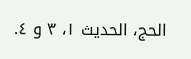الحج، الحديث ١، ٣ و ٤.